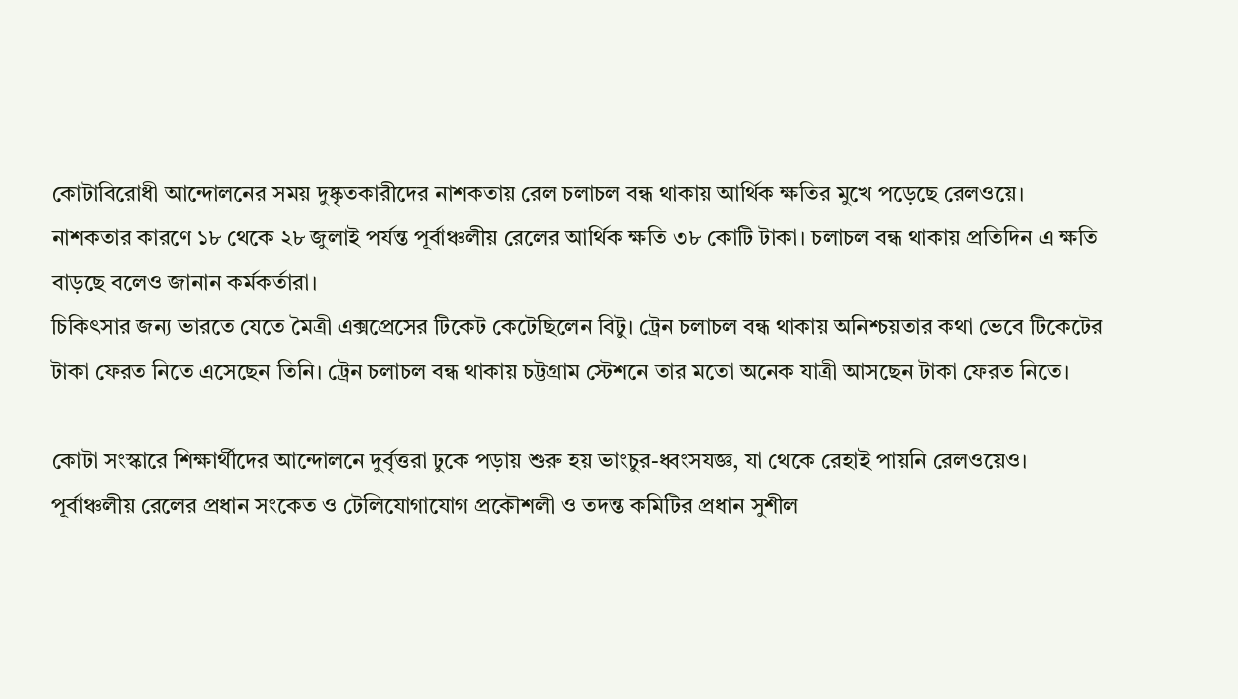কোটাবিরোধী আন্দোলনের সময় দুষ্কৃতকারীদের নাশকতায় রেল চলাচল বন্ধ থাকায় আর্থিক ক্ষতির মুখে পড়েছে রেলওয়ে। নাশকতার কারণে ১৮ থেকে ২৮ জুলাই পর্যন্ত পূর্বাঞ্চলীয় রেলের আর্থিক ক্ষতি ৩৮ কোটি টাকা। চলাচল বন্ধ থাকায় প্রতিদিন এ ক্ষতি বাড়ছে বলেও জানান কর্মকর্তারা।
চিকিৎসার জন্য ভারতে যেতে মৈত্রী এক্সপ্রেসের টিকেট কেটেছিলেন বিটু। ট্রেন চলাচল বন্ধ থাকায় অনিশ্চয়তার কথা ভেবে টিকেটের টাকা ফেরত নিতে এসেছেন তিনি। ট্রেন চলাচল বন্ধ থাকায় চট্টগ্রাম স্টেশনে তার মতো অনেক যাত্রী আসছেন টাকা ফেরত নিতে।

কোটা সংস্কারে শিক্ষার্থীদের আন্দোলনে দুর্বৃত্তরা ঢুকে পড়ায় শুরু হয় ভাংচুর-ধ্বংসযজ্ঞ, যা থেকে রেহাই পায়নি রেলওয়েও। পূর্বাঞ্চলীয় রেলের প্রধান সংকেত ও টেলিযোগাযোগ প্রকৌশলী ও তদন্ত কমিটির প্রধান সুশীল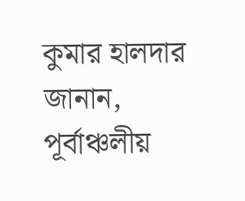কুমার হালদার জানান, পূর্বাঞ্চলীয়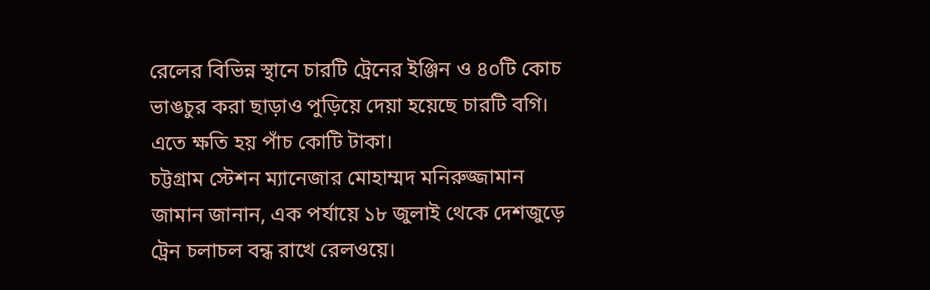রেলের বিভিন্ন স্থানে চারটি ট্রেনের ইঞ্জিন ও ৪০টি কোচ ভাঙচুর করা ছাড়াও পুড়িয়ে দেয়া হয়েছে চারটি বগি। এতে ক্ষতি হয় পাঁচ কোটি টাকা।
চট্টগ্রাম স্টেশন ম্যানেজার মোহাম্মদ মনিরুজ্জামান জামান জানান, এক পর্যায়ে ১৮ জুলাই থেকে দেশজুড়ে ট্রেন চলাচল বন্ধ রাখে রেলওয়ে।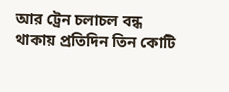আর ট্রেন চলাচল বন্ধ থাকায় প্রতিদিন তিন কোটি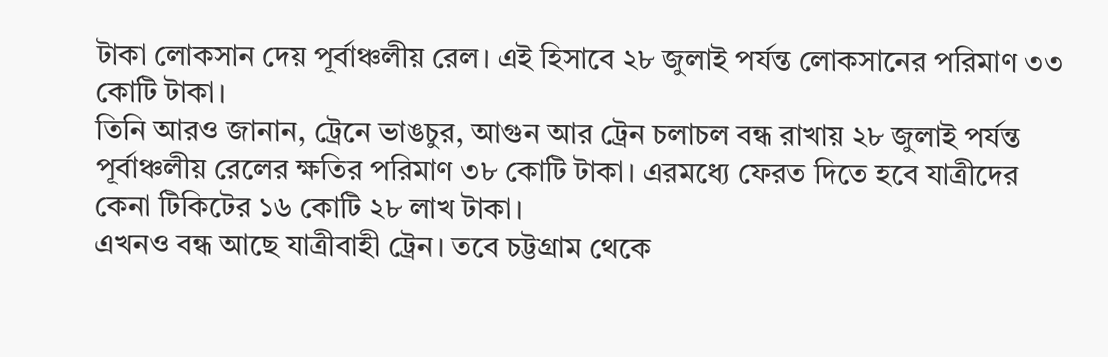টাকা লোকসান দেয় পূর্বাঞ্চলীয় রেল। এই হিসাবে ২৮ জুলাই পর্যন্ত লোকসানের পরিমাণ ৩৩ কোটি টাকা।
তিনি আরও জানান, ট্রেনে ভাঙচুর, আগুন আর ট্রেন চলাচল বন্ধ রাখায় ২৮ জুলাই পর্যন্ত পূর্বাঞ্চলীয় রেলের ক্ষতির পরিমাণ ৩৮ কোটি টাকা। এরমধ্যে ফেরত দিতে হবে যাত্রীদের কেনা টিকিটের ১৬ কোটি ২৮ লাখ টাকা।
এখনও বন্ধ আছে যাত্রীবাহী ট্রেন। তবে চট্টগ্রাম থেকে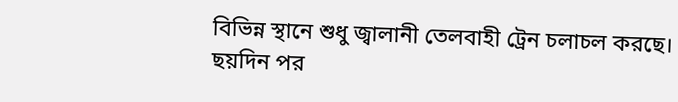বিভিন্ন স্থানে শুধু জ্বালানী তেলবাহী ট্রেন চলাচল করছে।
ছয়দিন পর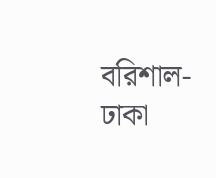বরিশাল-ঢাকা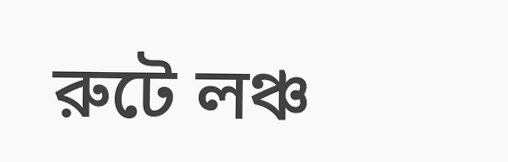রুটে লঞ্চ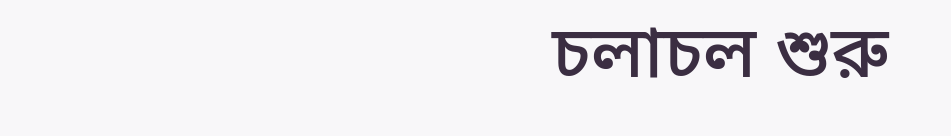চলাচল শুরু